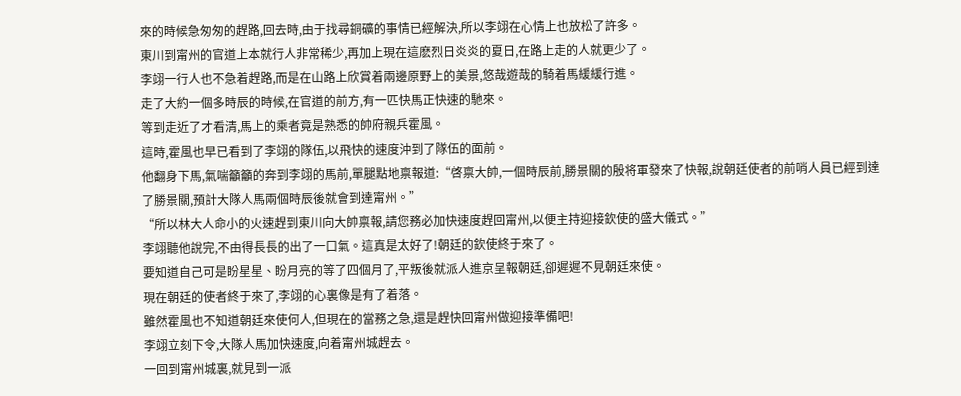來的時候急匆匆的趕路,回去時,由于找尋銅礦的事情已經解決,所以李翊在心情上也放松了許多。
東川到甯州的官道上本就行人非常稀少,再加上現在這麽烈日炎炎的夏日,在路上走的人就更少了。
李翊一行人也不急着趕路,而是在山路上欣賞着兩邊原野上的美景,悠哉遊哉的騎着馬緩緩行進。
走了大約一個多時辰的時候,在官道的前方,有一匹快馬正快速的馳來。
等到走近了才看清,馬上的乘者竟是熟悉的帥府親兵霍風。
這時,霍風也早已看到了李翊的隊伍,以飛快的速度沖到了隊伍的面前。
他翻身下馬,氣喘籲籲的奔到李翊的馬前,單腿點地禀報道:“啓禀大帥,一個時辰前,勝景關的殷将軍發來了快報,說朝廷使者的前哨人員已經到達了勝景關,預計大隊人馬兩個時辰後就會到達甯州。”
“所以林大人命小的火速趕到東川向大帥禀報,請您務必加快速度趕回甯州,以便主持迎接欽使的盛大儀式。”
李翊聽他說完,不由得長長的出了一口氣。這真是太好了!朝廷的欽使終于來了。
要知道自己可是盼星星、盼月亮的等了四個月了,平叛後就派人進京呈報朝廷,卻遲遲不見朝廷來使。
現在朝廷的使者終于來了,李翊的心裏像是有了着落。
雖然霍風也不知道朝廷來使何人,但現在的當務之急,還是趕快回甯州做迎接準備吧!
李翊立刻下令,大隊人馬加快速度,向着甯州城趕去。
一回到甯州城裏,就見到一派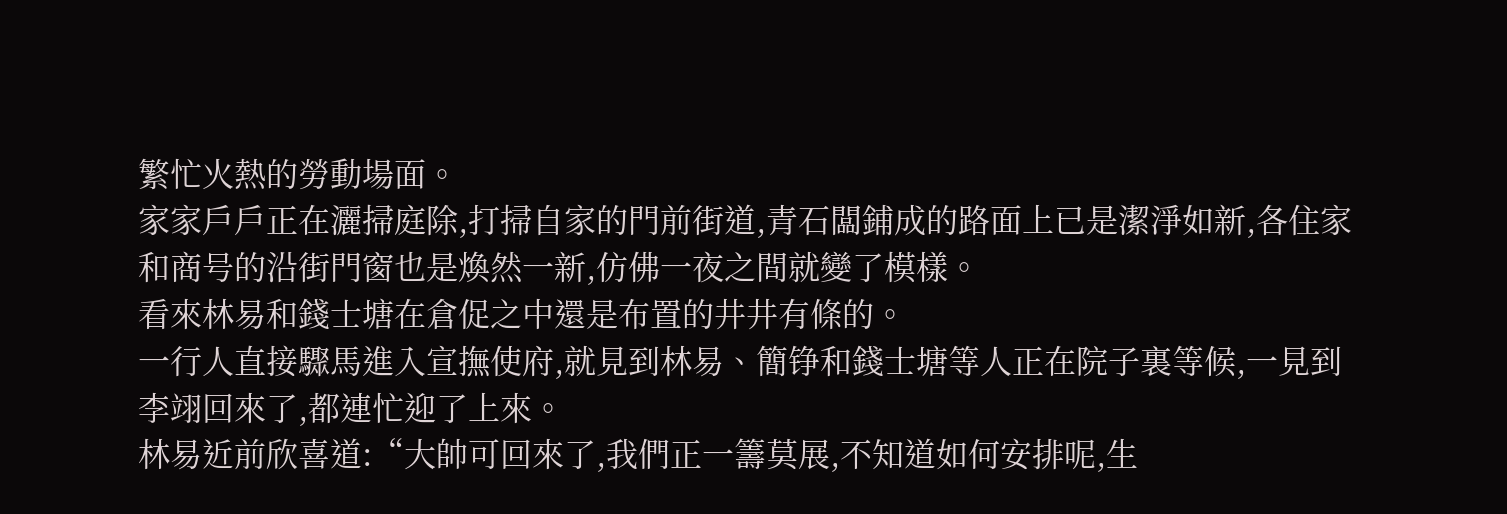繁忙火熱的勞動場面。
家家戶戶正在灑掃庭除,打掃自家的門前街道,青石闆鋪成的路面上已是潔淨如新,各住家和商号的沿街門窗也是煥然一新,仿佛一夜之間就變了模樣。
看來林易和錢士塘在倉促之中還是布置的井井有條的。
一行人直接驟馬進入宣撫使府,就見到林易、簡铮和錢士塘等人正在院子裏等候,一見到李翊回來了,都連忙迎了上來。
林易近前欣喜道:“大帥可回來了,我們正一籌莫展,不知道如何安排呢,生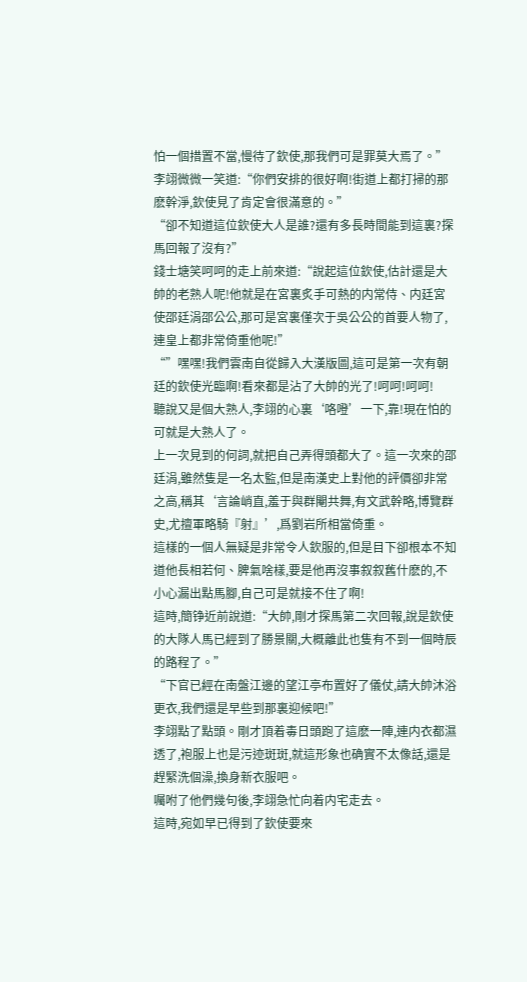怕一個措置不當,慢待了欽使,那我們可是罪莫大焉了。”
李翊微微一笑道:“你們安排的很好啊!街道上都打掃的那麽幹淨,欽使見了肯定會很滿意的。”
“卻不知道這位欽使大人是誰?還有多長時間能到這裏?探馬回報了沒有?”
錢士塘笑呵呵的走上前來道:“說起這位欽使,估計還是大帥的老熟人呢!他就是在宮裏炙手可熱的内常侍、内廷宮使邵廷涓邵公公,那可是宮裏僅次于吳公公的首要人物了,連皇上都非常倚重他呢!”
“”嘿嘿!我們雲南自從歸入大漢版圖,這可是第一次有朝廷的欽使光臨啊!看來都是沾了大帥的光了!呵呵!呵呵!
聽說又是個大熟人,李翊的心裏‘咯噔’一下,靠!現在怕的可就是大熟人了。
上一次見到的何詞,就把自己弄得頭都大了。這一次來的邵廷涓,雖然隻是一名太監,但是南漢史上對他的評價卻非常之高,稱其‘言論峭直,羞于與群閹共舞,有文武幹略,博覽群史,尤擅軍略騎『射』’,爲劉岩所相當倚重。
這樣的一個人無疑是非常令人欽服的,但是目下卻根本不知道他長相若何、脾氣啥樣,要是他再沒事叙叙舊什麽的,不小心漏出點馬腳,自己可是就接不住了啊!
這時,簡铮近前說道:“大帥,剛才探馬第二次回報,說是欽使的大隊人馬已經到了勝景關,大概離此也隻有不到一個時辰的路程了。”
“下官已經在南盤江邊的望江亭布置好了儀仗,請大帥沐浴更衣,我們還是早些到那裏迎候吧!”
李翊點了點頭。剛才頂着毒日頭跑了這麽一陣,連内衣都濕透了,袍服上也是污迹斑斑,就這形象也确實不太像話,還是趕緊洗個澡,換身新衣服吧。
囑咐了他們幾句後,李翊急忙向着内宅走去。
這時,宛如早已得到了欽使要來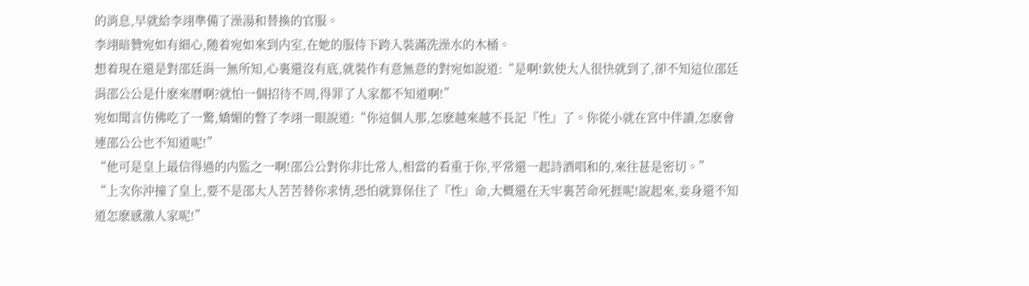的消息,早就給李翊準備了澡湯和替換的官服。
李翊暗贊宛如有細心,随着宛如來到内室,在她的服侍下跨入裝滿洗澡水的木桶。
想着現在還是對邵廷涓一無所知,心裏還沒有底,就裝作有意無意的對宛如說道:“是啊!欽使大人很快就到了,卻不知這位邵廷涓邵公公是什麽來曆啊?就怕一個招待不周,得罪了人家都不知道啊!”
宛如聞言仿佛吃了一驚,嬌媚的瞥了李翊一眼說道:“你這個人那,怎麽越來越不長記『性』了。你從小就在宮中伴讀,怎麽會連邵公公也不知道呢!”
“他可是皇上最信得過的内監之一啊!邵公公對你非比常人,相當的看重于你,平常還一起詩酒唱和的,來往甚是密切。”
“上次你沖撞了皇上,要不是邵大人苦苦替你求情,恐怕就算保住了『性』命,大概還在天牢裏苦命死捱呢!說起來,妾身還不知道怎麽感激人家呢!”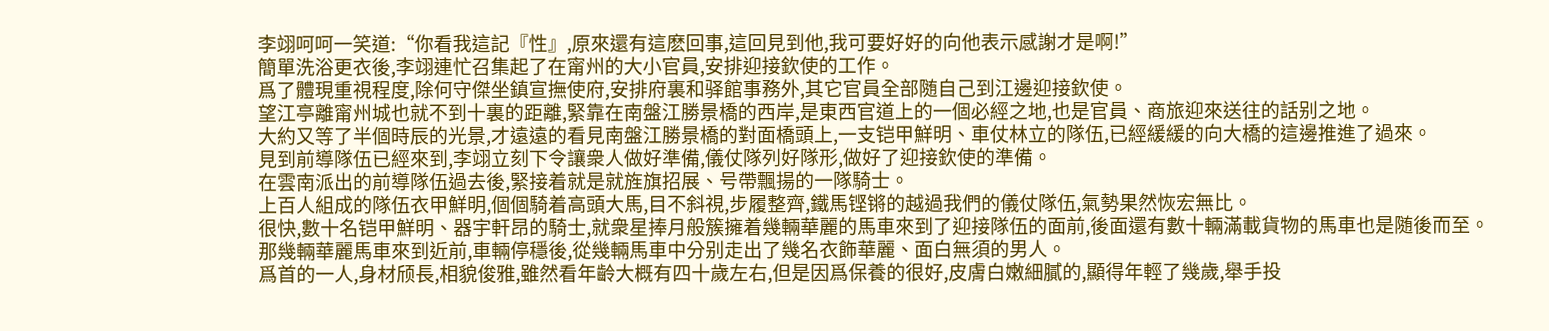李翊呵呵一笑道:“你看我這記『性』,原來還有這麽回事,這回見到他,我可要好好的向他表示感謝才是啊!”
簡單洗浴更衣後,李翊連忙召集起了在甯州的大小官員,安排迎接欽使的工作。
爲了體現重視程度,除何守傑坐鎮宣撫使府,安排府裏和驿館事務外,其它官員全部随自己到江邊迎接欽使。
望江亭離甯州城也就不到十裏的距離,緊靠在南盤江勝景橋的西岸,是東西官道上的一個必經之地,也是官員、商旅迎來送往的話别之地。
大約又等了半個時辰的光景,才遠遠的看見南盤江勝景橋的對面橋頭上,一支铠甲鮮明、車仗林立的隊伍,已經緩緩的向大橋的這邊推進了過來。
見到前導隊伍已經來到,李翊立刻下令讓衆人做好準備,儀仗隊列好隊形,做好了迎接欽使的準備。
在雲南派出的前導隊伍過去後,緊接着就是就旌旗招展、号帶飄揚的一隊騎士。
上百人組成的隊伍衣甲鮮明,個個騎着高頭大馬,目不斜視,步履整齊,鐵馬铿锵的越過我們的儀仗隊伍,氣勢果然恢宏無比。
很快,數十名铠甲鮮明、器宇軒昂的騎士,就衆星捧月般簇擁着幾輛華麗的馬車來到了迎接隊伍的面前,後面還有數十輛滿載貨物的馬車也是随後而至。
那幾輛華麗馬車來到近前,車輛停穩後,從幾輛馬車中分别走出了幾名衣飾華麗、面白無須的男人。
爲首的一人,身材颀長,相貌俊雅,雖然看年齡大概有四十歲左右,但是因爲保養的很好,皮膚白嫩細膩的,顯得年輕了幾歲,舉手投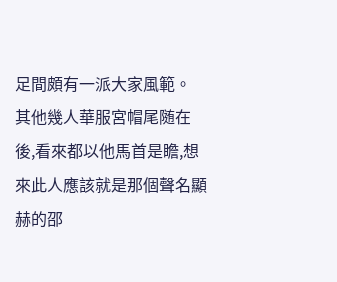足間頗有一派大家風範。
其他幾人華服宮帽尾随在後,看來都以他馬首是瞻,想來此人應該就是那個聲名顯赫的邵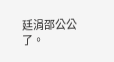廷涓邵公公了。